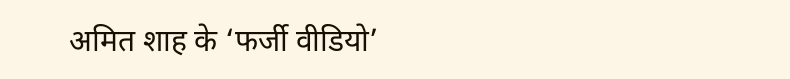अमित शाह के ‘फर्जी वीडियो’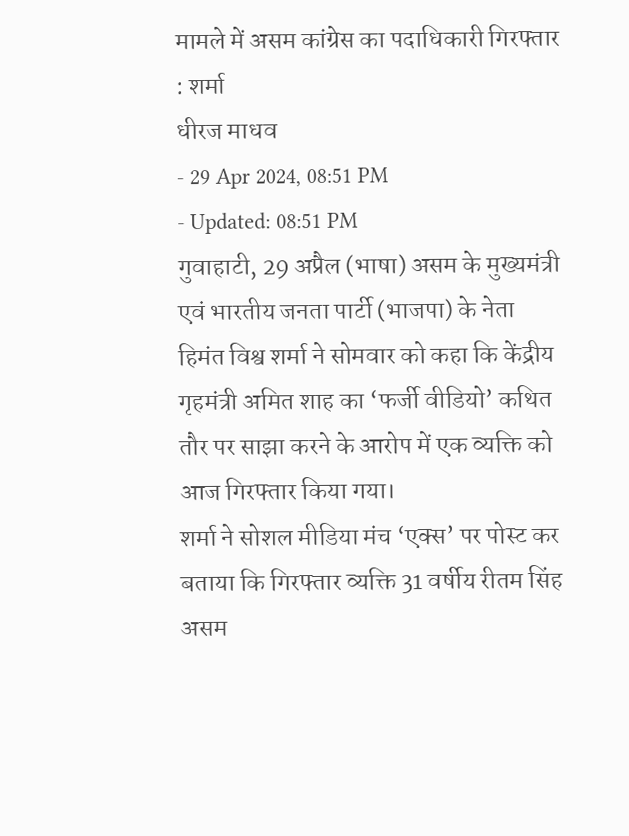मामले में असम कांग्रेस का पदाधिकारी गिरफ्तार : शर्मा
धीरज माधव
- 29 Apr 2024, 08:51 PM
- Updated: 08:51 PM
गुवाहाटी, 29 अप्रैल (भाषा) असम के मुख्यमंत्री एवं भारतीय जनता पार्टी (भाजपा) के नेता हिमंत विश्व शर्मा ने सोमवार को कहा कि केंद्रीय गृहमंत्री अमित शाह का ‘फर्जी वीडियो’ कथित तौर पर साझा करने के आरोप में एक व्यक्ति को आज गिरफ्तार किया गया।
शर्मा ने सोशल मीडिया मंच ‘एक्स’ पर पोस्ट कर बताया कि गिरफ्तार व्यक्ति 31 वर्षीय रीतम सिंह असम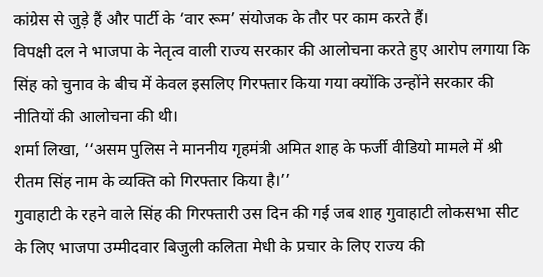कांग्रेस से जुड़े हैं और पार्टी के ‘वार रूम’ संयोजक के तौर पर काम करते हैं।
विपक्षी दल ने भाजपा के नेतृत्व वाली राज्य सरकार की आलोचना करते हुए आरोप लगाया कि सिंह को चुनाव के बीच में केवल इसलिए गिरफ्तार किया गया क्योंकि उन्होंने सरकार की नीतियों की आलोचना की थी।
शर्मा लिखा, ‘‘असम पुलिस ने माननीय गृहमंत्री अमित शाह के फर्जी वीडियो मामले में श्री रीतम सिंह नाम के व्यक्ति को गिरफ्तार किया है।’’
गुवाहाटी के रहने वाले सिंह की गिरफ्तारी उस दिन की गई जब शाह गुवाहाटी लोकसभा सीट के लिए भाजपा उम्मीदवार बिजुली कलिता मेधी के प्रचार के लिए राज्य की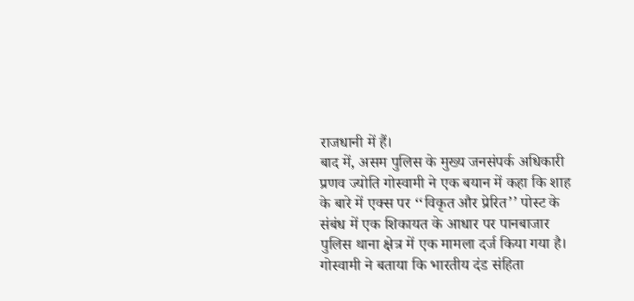राजधानी में हैं।
बाद में, असम पुलिस के मुख्य जनसंपर्क अधिकारी प्रणव ज्योति गोस्वामी ने एक बयान में कहा कि शाह के बारे में एक्स पर ‘‘विकृत और प्रेरित’’ पोस्ट के संबंध में एक शिकायत के आधार पर पानबाजार पुलिस थाना क्षेत्र में एक मामला दर्ज किया गया है।
गोस्वामी ने बताया कि भारतीय दंड संहिता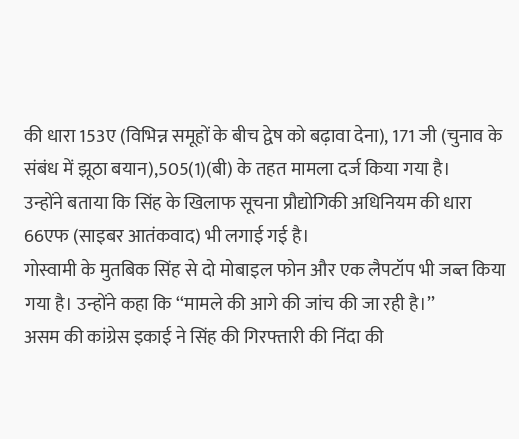की धारा 153ए (विभिन्न समूहों के बीच द्वेष को बढ़ावा देना), 171 जी (चुनाव के संबंध में झूठा बयान),505(1)(बी) के तहत मामला दर्ज किया गया है।
उन्होंने बताया कि सिंह के खिलाफ सूचना प्रौद्योगिकी अधिनियम की धारा 66एफ (साइबर आतंकवाद) भी लगाई गई है।
गोस्वामी के मुतबिक सिंह से दो मोबाइल फोन और एक लैपटॉप भी जब्त किया गया है। उन्होंने कहा कि ‘‘मामले की आगे की जांच की जा रही है।’’
असम की कांग्रेस इकाई ने सिंह की गिरफ्तारी की निंदा की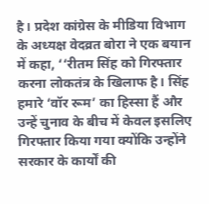है। प्रदेश कांग्रेस के मीडिया विभाग के अध्यक्ष वेदव्रत बोरा ने एक बयान में कहा, ‘‘रीतम सिंह को गिरफ्तार करना लोकतंत्र के खिलाफ है। सिंह हमारे ‘वॉर रूम’ का हिस्सा हैं और उन्हें चुनाव के बीच में केवल इसलिए गिरफ्तार किया गया क्योंकि उन्होंने सरकार के कार्यों की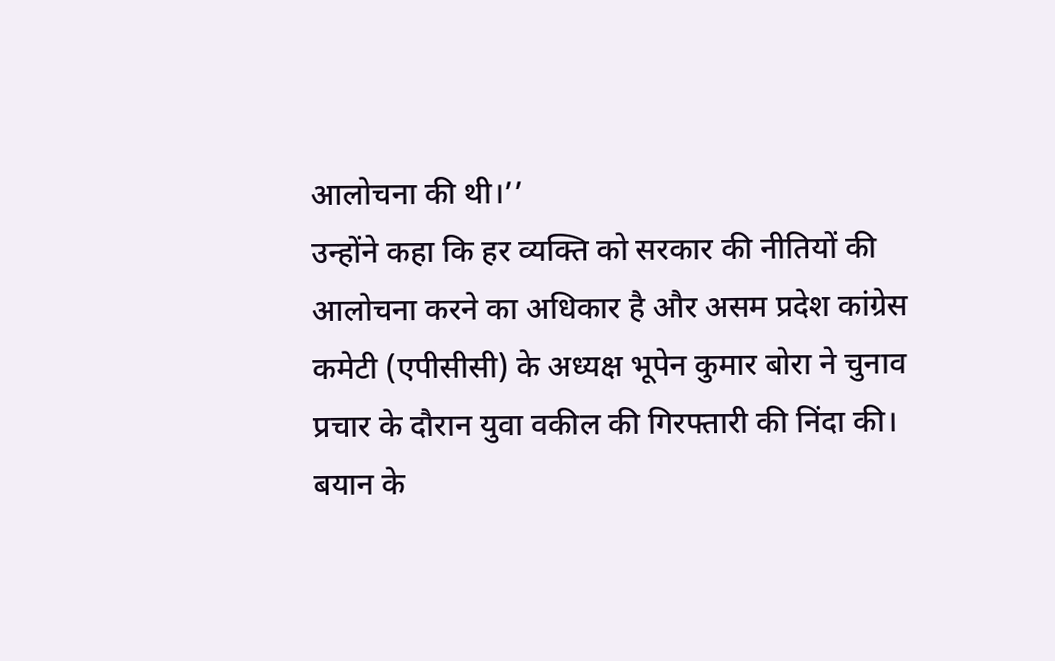आलोचना की थी।’’
उन्होंने कहा कि हर व्यक्ति को सरकार की नीतियों की आलोचना करने का अधिकार है और असम प्रदेश कांग्रेस कमेटी (एपीसीसी) के अध्यक्ष भूपेन कुमार बोरा ने चुनाव प्रचार के दौरान युवा वकील की गिरफ्तारी की निंदा की।
बयान के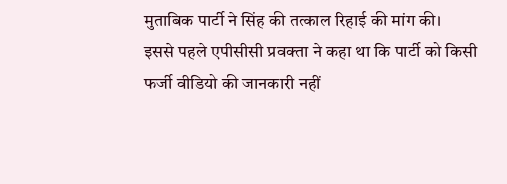मुताबिक पार्टी ने सिंह की तत्काल रिहाई की मांग की।
इससे पहले एपीसीसी प्रवक्ता ने कहा था कि पार्टी को किसी फर्जी वीडियो की जानकारी नहीं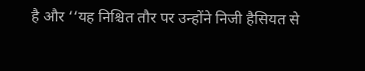है और ‘‘यह निश्चित तौर पर उन्होंने निजी हैसियत से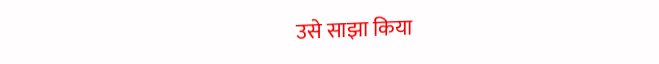उसे साझा किया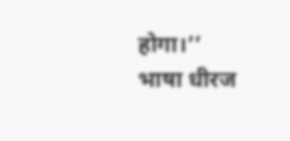होगा।’’
भाषा धीरज